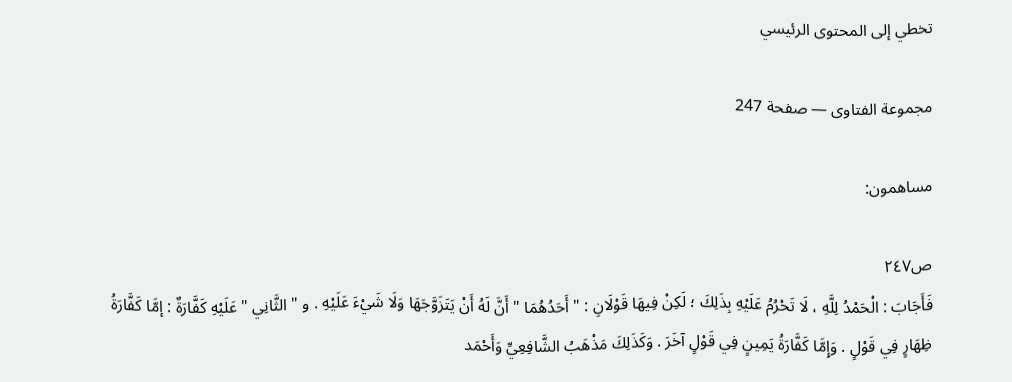تخطي إلى المحتوى الرئيسي

مجموعة الفتاوى — صفحة 247

مساهمون:

ص٢٤٧
فَأَجَابَ : الْحَمْدُ لِلَّهِ ، لَا تَحْرُمُ عَلَيْهِ بِذَلِكَ ؛ لَكِنْ فِيهَا قَوْلَانِ : " أَحَدُهُمَا " أَنَّ لَهُ أَنْ يَتَزَوَّجَهَا وَلَا شَيْءَ عَلَيْهِ . و " الثَّانِي " عَلَيْهِ كَفَّارَةٌ : إمَّا كَفَّارَةُ ظِهَارٍ فِي قَوْلٍ . وَإِمَّا كَفَّارَةُ يَمِينٍ فِي قَوْلٍ آخَرَ . وَكَذَلِكَ مَذْهَبُ الشَّافِعِيِّ وَأَحْمَد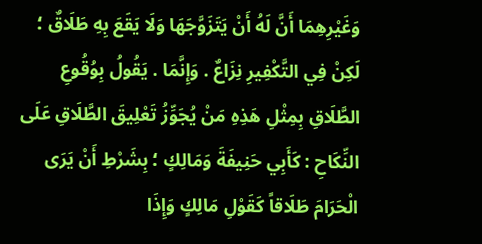وَغَيْرِهِمَا أَنَّ لَهُ أَنْ يَتَزَوَّجَهَا وَلَا يَقَعَ بِهِ طَلَاقٌ ؛ لَكِنْ فِي التَّكْفِيرِ نِزَاعٌ . وَإِنَّمَا . يَقُولُ بِوُقُوعِ الطَّلَاقِ بِمِثْلِ هَذِهِ مَنْ يُجَوِّزُ تَعْلِيقَ الطَّلَاقِ عَلَى النِّكَاحِ : كَأَبِي حَنِيفَةَ وَمَالِكٍ ؛ بِشَرْطِ أَنْ يَرَى الْحَرَامَ طَلَاقاً كَقَوْلِ مَالِكٍ وَإِذَا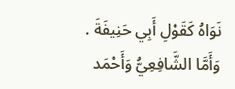نَوَاهُ كَقَوْلِ أَبِي حَنِيفَةَ . وَأَمَّا الشَّافِعِيُّ وَأَحْمَد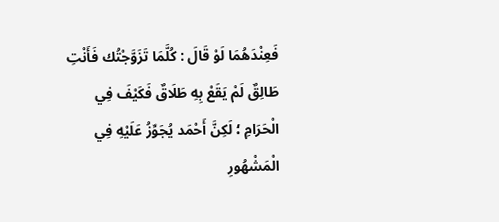فَعِنْدَهُمَا لَوْ قَالَ : كُلَّمَا تَزَوَّجْتُك فَأَنْتِ طَالِقٌ لَمْ يَقَعْ بِهِ طَلَاقٌ فَكَيْفَ فِي الْحَرَامِ ؛ لَكِنَّ أَحْمَد يُجَوِّزُ عَلَيْهِ فِي الْمَشْهُورِ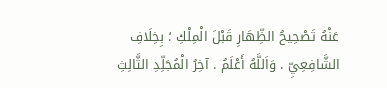عَنْهُ تَصْحِيحُ الظِّهَارِ قَبْلَ الْمِلْكِ ؛ بِخِلَافِ الشَّافِعِيِّ . وَاَللَّهُ أَعْلَمُ . آخِرُ الْمُجَلِّدِ الثَّالِثِ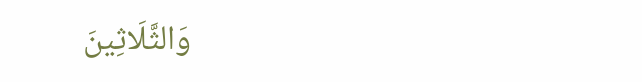وَالثَّلَاثِينَ